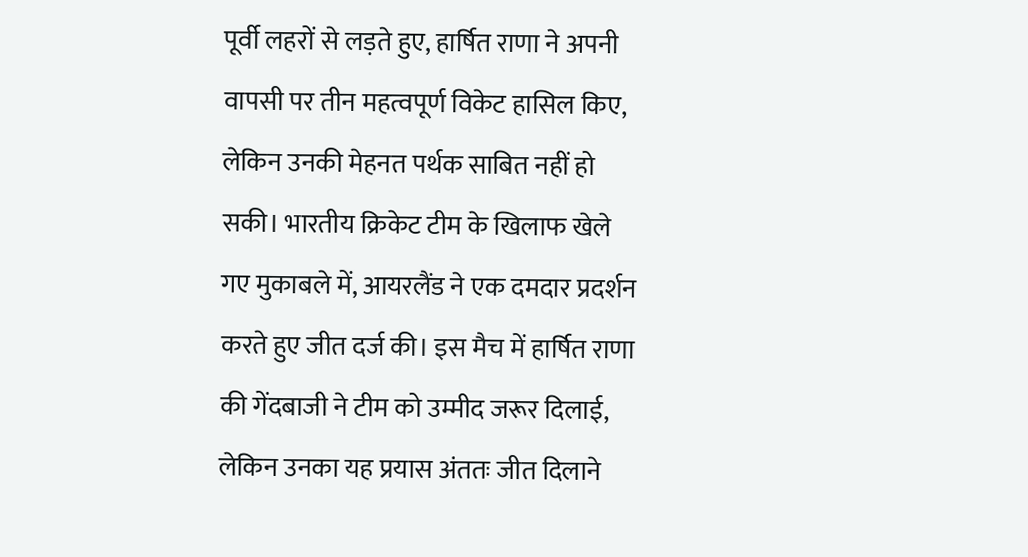पूर्वी लहरों से लड़ते हुए, हार्षित राणा ने अपनी वापसी पर तीन महत्वपूर्ण विकेट हासिल किए, लेकिन उनकी मेहनत पर्थक साबित नहीं हो सकी। भारतीय क्रिकेट टीम के खिलाफ खेले गए मुकाबले में, आयरलैंड ने एक दमदार प्रदर्शन करते हुए जीत दर्ज की। इस मैच में हार्षित राणा की गेंदबाजी ने टीम को उम्मीद जरूर दिलाई, लेकिन उनका यह प्रयास अंततः जीत दिलाने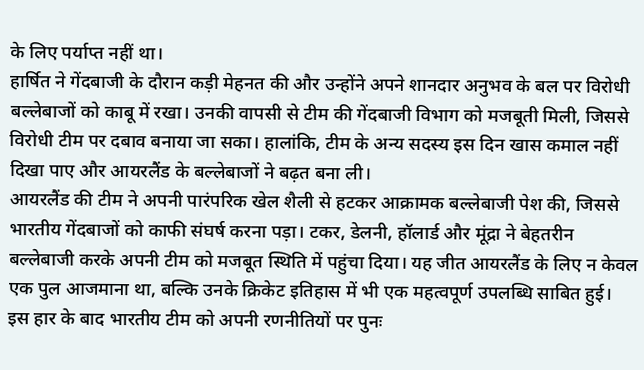के लिए पर्याप्त नहीं था।
हार्षित ने गेंदबाजी के दौरान कड़ी मेहनत की और उन्होंने अपने शानदार अनुभव के बल पर विरोधी बल्लेबाजों को काबू में रखा। उनकी वापसी से टीम की गेंदबाजी विभाग को मजबूती मिली, जिससे विरोधी टीम पर दबाव बनाया जा सका। हालांकि, टीम के अन्य सदस्य इस दिन खास कमाल नहीं दिखा पाए और आयरलैंड के बल्लेबाजों ने बढ़त बना ली।
आयरलैंड की टीम ने अपनी पारंपरिक खेल शैली से हटकर आक्रामक बल्लेबाजी पेश की, जिससे भारतीय गेंदबाजों को काफी संघर्ष करना पड़ा। टकर, डेलनी, हॉलार्ड और मूंद्रा ने बेहतरीन बल्लेबाजी करके अपनी टीम को मजबूत स्थिति में पहुंचा दिया। यह जीत आयरलैंड के लिए न केवल एक पुल आजमाना था, बल्कि उनके क्रिकेट इतिहास में भी एक महत्वपूर्ण उपलब्धि साबित हुई।
इस हार के बाद भारतीय टीम को अपनी रणनीतियों पर पुनः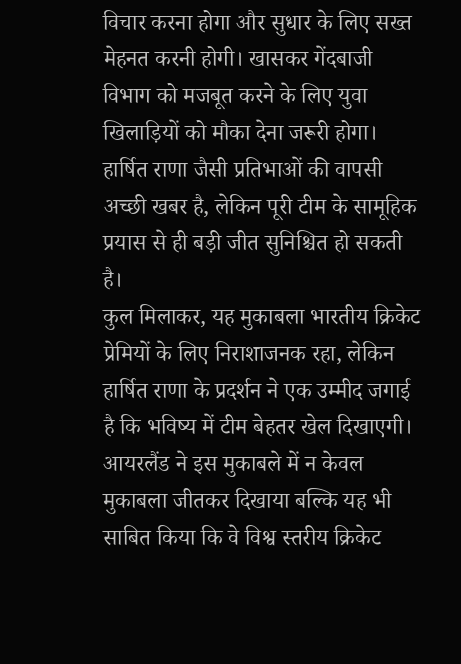विचार करना होगा और सुधार के लिए सख्त मेहनत करनी होगी। खासकर गेंदबाजी विभाग को मजबूत करने के लिए युवा खिलाड़ियों को मौका देना जरूरी होगा। हार्षित राणा जैसी प्रतिभाओं की वापसी अच्छी खबर है, लेकिन पूरी टीम के सामूहिक प्रयास से ही बड़ी जीत सुनिश्चित हो सकती है।
कुल मिलाकर, यह मुकाबला भारतीय क्रिकेट प्रेमियों के लिए निराशाजनक रहा, लेकिन हार्षित राणा के प्रदर्शन ने एक उम्मीद जगाई है कि भविष्य में टीम बेहतर खेल दिखाएगी। आयरलैंड ने इस मुकाबले में न केवल मुकाबला जीतकर दिखाया बल्कि यह भी साबित किया कि वे विश्व स्तरीय क्रिकेट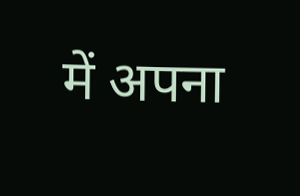में अपना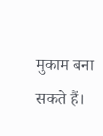मुकाम बना सकते हैं।